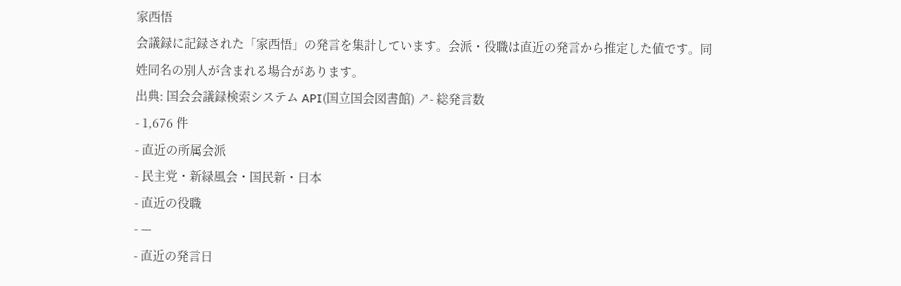家西悟
会議録に記録された「家西悟」の発言を集計しています。会派・役職は直近の発言から推定した値です。同姓同名の別人が含まれる場合があります。
出典: 国会会議録検索システム API(国立国会図書館) ↗- 総発言数
- 1,676 件
- 直近の所属会派
- 民主党・新緑風会・国民新・日本
- 直近の役職
- —
- 直近の発言日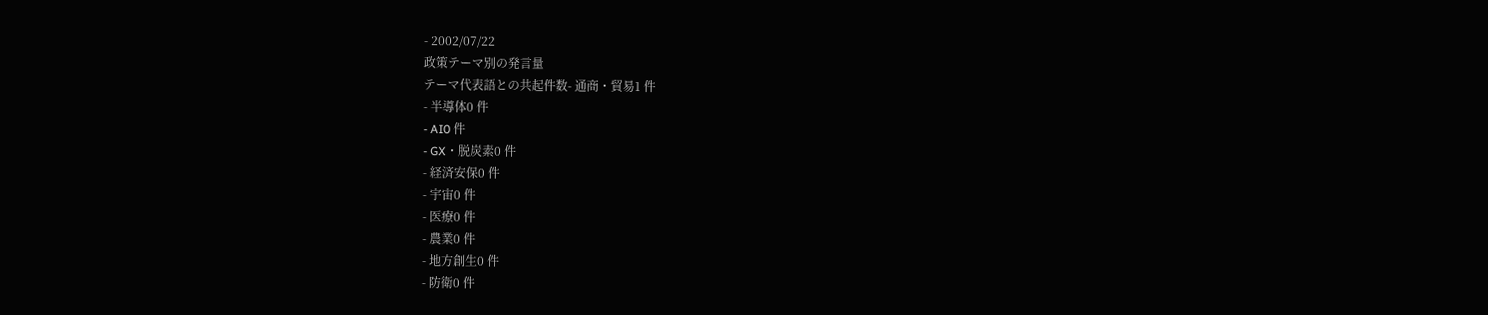- 2002/07/22
政策テーマ別の発言量
テーマ代表語との共起件数- 通商・貿易1 件
- 半導体0 件
- AI0 件
- GX・脱炭素0 件
- 経済安保0 件
- 宇宙0 件
- 医療0 件
- 農業0 件
- 地方創生0 件
- 防衛0 件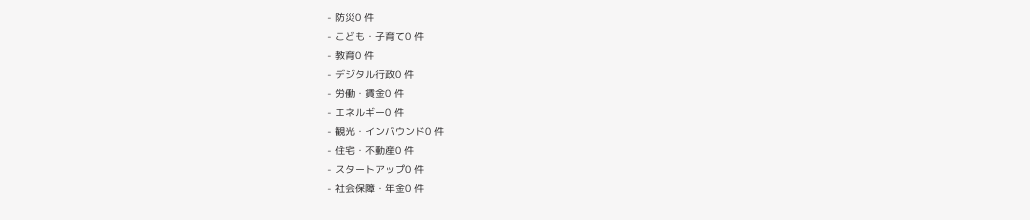- 防災0 件
- こども・子育て0 件
- 教育0 件
- デジタル行政0 件
- 労働・賃金0 件
- エネルギー0 件
- 観光・インバウンド0 件
- 住宅・不動産0 件
- スタートアップ0 件
- 社会保障・年金0 件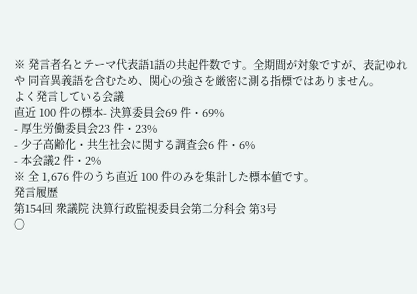※ 発言者名とテーマ代表語1語の共起件数です。全期間が対象ですが、表記ゆれや 同音異義語を含むため、関心の強さを厳密に測る指標ではありません。
よく発言している会議
直近 100 件の標本- 決算委員会69 件・69%
- 厚生労働委員会23 件・23%
- 少子高齢化・共生社会に関する調査会6 件・6%
- 本会議2 件・2%
※ 全 1,676 件のうち直近 100 件のみを集計した標本値です。
発言履歴
第154回 衆議院 決算行政監視委員会第二分科会 第3号
○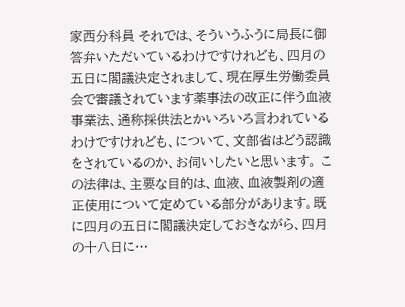家西分科員 それでは、そういうふうに局長に御答弁いただいているわけですけれども、四月の五日に閣議決定されまして、現在厚生労働委員会で審議されています薬事法の改正に伴う血液事業法、通称採供法とかいろいろ言われているわけですけれども、について、文部省はどう認識をされているのか、お伺いしたいと思います。 この法律は、主要な目的は、血液、血液製剤の適正使用について定めている部分があります。既に四月の五日に閣議決定しておきながら、四月の十八日に…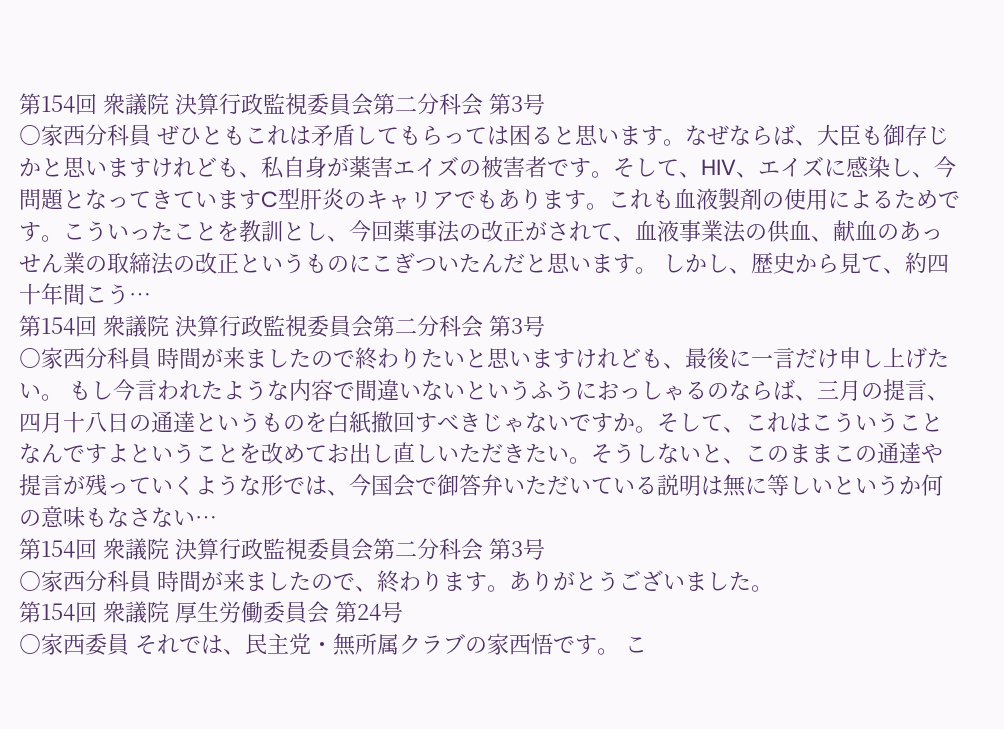第154回 衆議院 決算行政監視委員会第二分科会 第3号
○家西分科員 ぜひともこれは矛盾してもらっては困ると思います。なぜならば、大臣も御存じかと思いますけれども、私自身が薬害エイズの被害者です。そして、HIV、エイズに感染し、今問題となってきていますC型肝炎のキャリアでもあります。これも血液製剤の使用によるためです。こういったことを教訓とし、今回薬事法の改正がされて、血液事業法の供血、献血のあっせん業の取締法の改正というものにこぎついたんだと思います。 しかし、歴史から見て、約四十年間こう…
第154回 衆議院 決算行政監視委員会第二分科会 第3号
○家西分科員 時間が来ましたので終わりたいと思いますけれども、最後に一言だけ申し上げたい。 もし今言われたような内容で間違いないというふうにおっしゃるのならば、三月の提言、四月十八日の通達というものを白紙撤回すべきじゃないですか。そして、これはこういうことなんですよということを改めてお出し直しいただきたい。そうしないと、このままこの通達や提言が残っていくような形では、今国会で御答弁いただいている説明は無に等しいというか何の意味もなさない…
第154回 衆議院 決算行政監視委員会第二分科会 第3号
○家西分科員 時間が来ましたので、終わります。ありがとうございました。
第154回 衆議院 厚生労働委員会 第24号
○家西委員 それでは、民主党・無所属クラブの家西悟です。 こ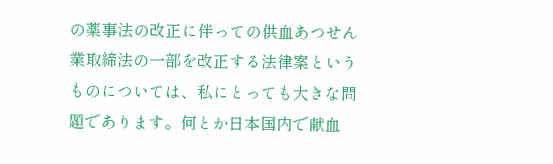の薬事法の改正に伴っての供血あつせん業取締法の一部を改正する法律案というものについては、私にとっても大きな問題であります。何とか日本国内で献血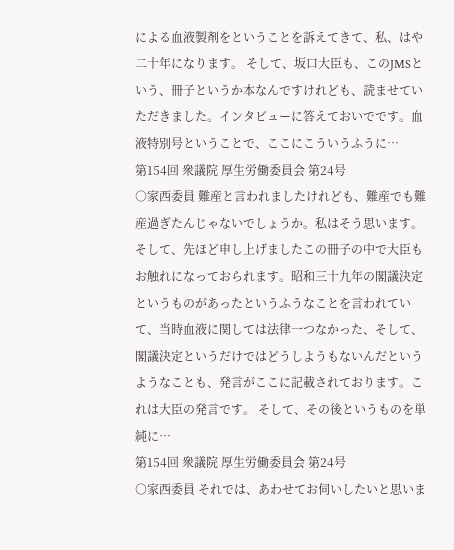による血液製剤をということを訴えてきて、私、はや二十年になります。 そして、坂口大臣も、このJMSという、冊子というか本なんですけれども、読ませていただきました。インタビューに答えておいでです。血液特別号ということで、ここにこういうふうに…
第154回 衆議院 厚生労働委員会 第24号
○家西委員 難産と言われましたけれども、難産でも難産過ぎたんじゃないでしょうか。私はそう思います。 そして、先ほど申し上げましたこの冊子の中で大臣もお触れになっておられます。昭和三十九年の閣議決定というものがあったというふうなことを言われていて、当時血液に関しては法律一つなかった、そして、閣議決定というだけではどうしようもないんだというようなことも、発言がここに記載されております。これは大臣の発言です。 そして、その後というものを単純に…
第154回 衆議院 厚生労働委員会 第24号
○家西委員 それでは、あわせてお伺いしたいと思いま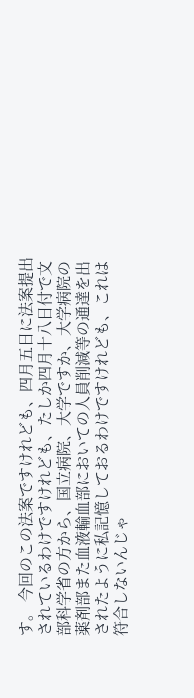す。 今回のこの法案ですけれども、四月五日に法案提出されているわけですけれども、たしか四月十八日付で文部科学省の方から、国立病院、大学ですか、大学病院の薬剤部また血液輸血部においての人員削減等の通達を出されたように私記憶しておるわけですけれども、これは符合しないんじゃ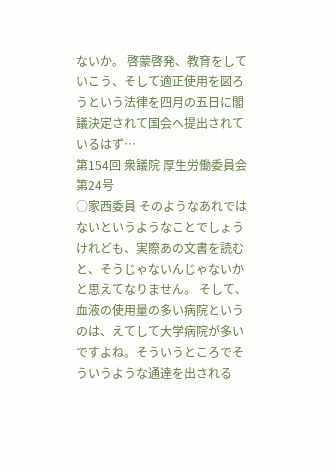ないか。 啓蒙啓発、教育をしていこう、そして適正使用を図ろうという法律を四月の五日に閣議決定されて国会へ提出されているはず…
第154回 衆議院 厚生労働委員会 第24号
○家西委員 そのようなあれではないというようなことでしょうけれども、実際あの文書を読むと、そうじゃないんじゃないかと思えてなりません。 そして、血液の使用量の多い病院というのは、えてして大学病院が多いですよね。そういうところでそういうような通達を出される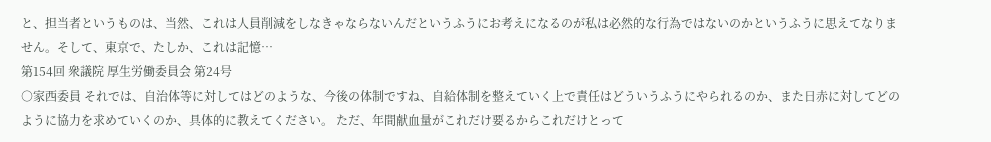と、担当者というものは、当然、これは人員削減をしなきゃならないんだというふうにお考えになるのが私は必然的な行為ではないのかというふうに思えてなりません。そして、東京で、たしか、これは記憶…
第154回 衆議院 厚生労働委員会 第24号
○家西委員 それでは、自治体等に対してはどのような、今後の体制ですね、自給体制を整えていく上で責任はどういうふうにやられるのか、また日赤に対してどのように協力を求めていくのか、具体的に教えてください。 ただ、年間献血量がこれだけ要るからこれだけとって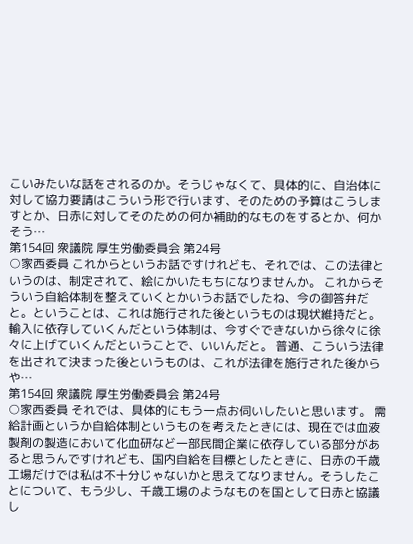こいみたいな話をされるのか。そうじゃなくて、具体的に、自治体に対して協力要請はこういう形で行います、そのための予算はこうしますとか、日赤に対してそのための何か補助的なものをするとか、何かそう…
第154回 衆議院 厚生労働委員会 第24号
○家西委員 これからというお話ですけれども、それでは、この法律というのは、制定されて、絵にかいたもちになりませんか。 これからそういう自給体制を整えていくとかいうお話でしたね、今の御答弁だと。ということは、これは施行された後というものは現状維持だと。輸入に依存していくんだという体制は、今すぐできないから徐々に徐々に上げていくんだということで、いいんだと。 普通、こういう法律を出されて決まった後というものは、これが法律を施行された後からや…
第154回 衆議院 厚生労働委員会 第24号
○家西委員 それでは、具体的にもう一点お伺いしたいと思います。 需給計画というか自給体制というものを考えたときには、現在では血液製剤の製造において化血研など一部民間企業に依存している部分があると思うんですけれども、国内自給を目標としたときに、日赤の千歳工場だけでは私は不十分じゃないかと思えてなりません。そうしたことについて、もう少し、千歳工場のようなものを国として日赤と協議し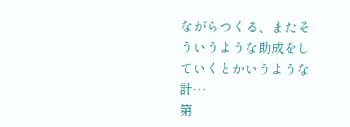ながらつくる、またそういうような助成をしていくとかいうような計…
第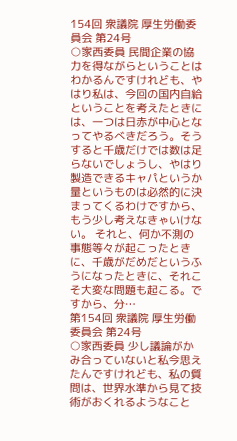154回 衆議院 厚生労働委員会 第24号
○家西委員 民間企業の協力を得ながらということはわかるんですけれども、やはり私は、今回の国内自給ということを考えたときには、一つは日赤が中心となってやるべきだろう。そうすると千歳だけでは数は足らないでしょうし、やはり製造できるキャパというか量というものは必然的に決まってくるわけですから、もう少し考えなきゃいけない。 それと、何か不測の事態等々が起こったときに、千歳がだめだというふうになったときに、それこそ大変な問題も起こる。ですから、分…
第154回 衆議院 厚生労働委員会 第24号
○家西委員 少し議論がかみ合っていないと私今思えたんですけれども、私の質問は、世界水準から見て技術がおくれるようなこと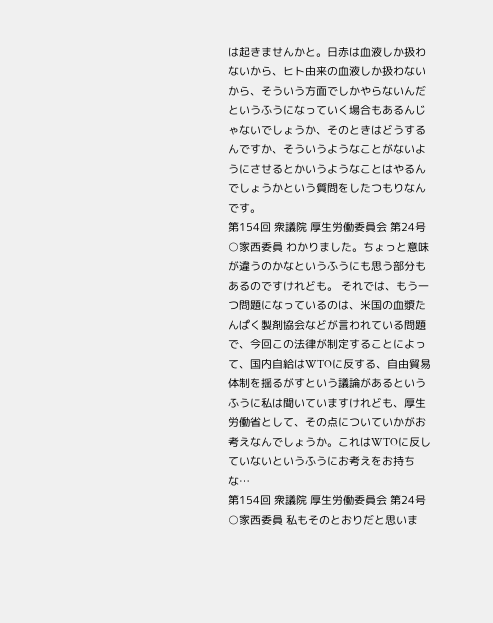は起きませんかと。日赤は血液しか扱わないから、ヒト由来の血液しか扱わないから、そういう方面でしかやらないんだというふうになっていく場合もあるんじゃないでしょうか、そのときはどうするんですか、そういうようなことがないようにさせるとかいうようなことはやるんでしょうかという質問をしたつもりなんです。
第154回 衆議院 厚生労働委員会 第24号
○家西委員 わかりました。ちょっと意味が違うのかなというふうにも思う部分もあるのですけれども。 それでは、もう一つ問題になっているのは、米国の血漿たんぱく製剤協会などが言われている問題で、今回この法律が制定することによって、国内自給はWTOに反する、自由貿易体制を揺るがすという議論があるというふうに私は聞いていますけれども、厚生労働省として、その点についていかがお考えなんでしょうか。これはWTOに反していないというふうにお考えをお持ちな…
第154回 衆議院 厚生労働委員会 第24号
○家西委員 私もそのとおりだと思いま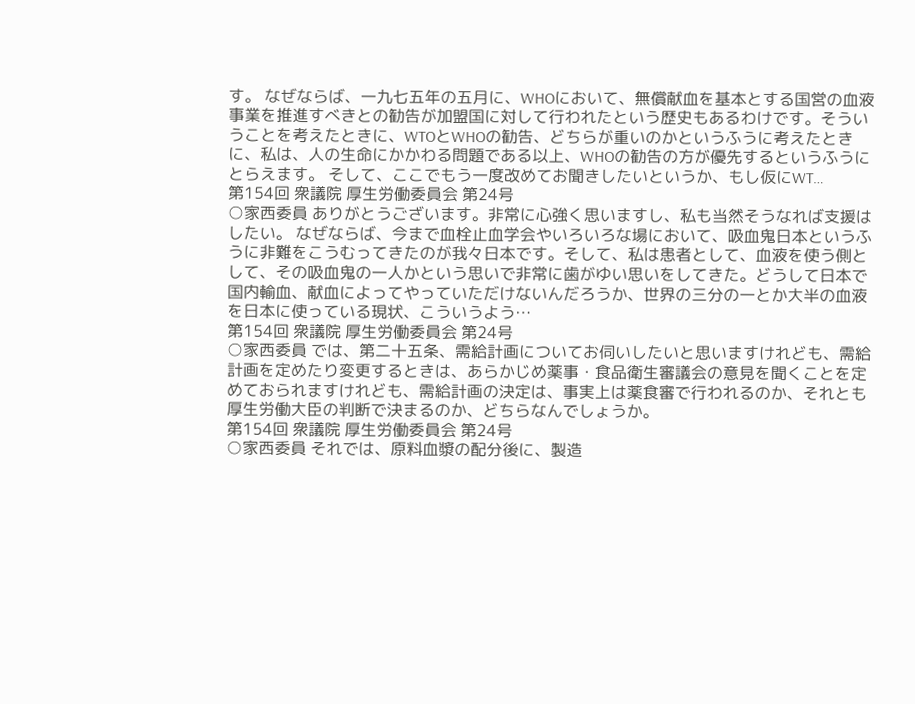す。 なぜならば、一九七五年の五月に、WHOにおいて、無償献血を基本とする国営の血液事業を推進すべきとの勧告が加盟国に対して行われたという歴史もあるわけです。そういうことを考えたときに、WTOとWHOの勧告、どちらが重いのかというふうに考えたときに、私は、人の生命にかかわる問題である以上、WHOの勧告の方が優先するというふうにとらえます。 そして、ここでもう一度改めてお聞きしたいというか、もし仮にWT…
第154回 衆議院 厚生労働委員会 第24号
○家西委員 ありがとうございます。非常に心強く思いますし、私も当然そうなれば支援はしたい。 なぜならば、今まで血栓止血学会やいろいろな場において、吸血鬼日本というふうに非難をこうむってきたのが我々日本です。そして、私は患者として、血液を使う側として、その吸血鬼の一人かという思いで非常に歯がゆい思いをしてきた。どうして日本で国内輸血、献血によってやっていただけないんだろうか、世界の三分の一とか大半の血液を日本に使っている現状、こういうよう…
第154回 衆議院 厚生労働委員会 第24号
○家西委員 では、第二十五条、需給計画についてお伺いしたいと思いますけれども、需給計画を定めたり変更するときは、あらかじめ薬事・食品衛生審議会の意見を聞くことを定めておられますけれども、需給計画の決定は、事実上は薬食審で行われるのか、それとも厚生労働大臣の判断で決まるのか、どちらなんでしょうか。
第154回 衆議院 厚生労働委員会 第24号
○家西委員 それでは、原料血漿の配分後に、製造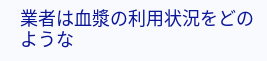業者は血漿の利用状況をどのような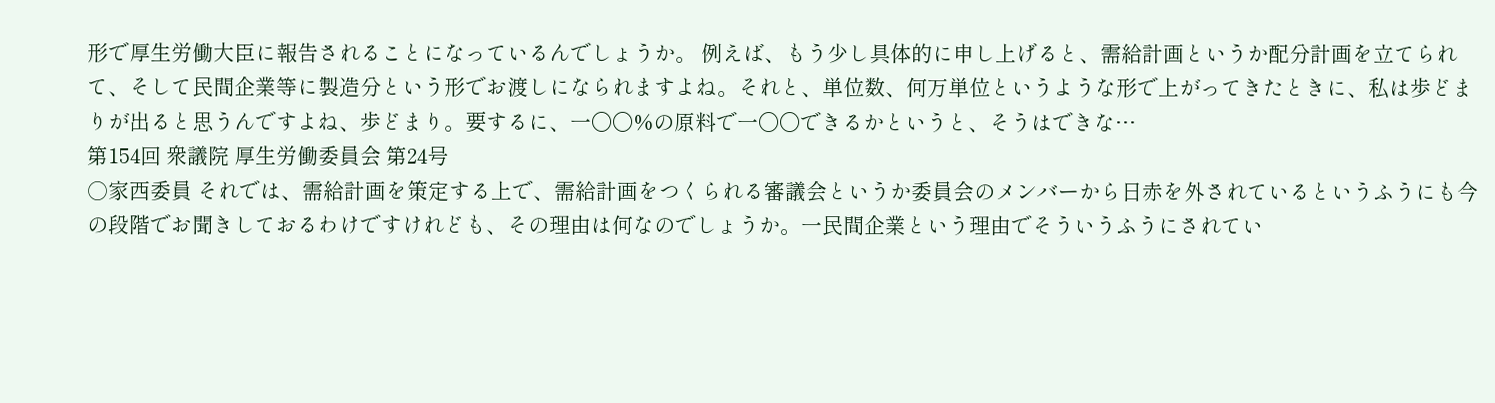形で厚生労働大臣に報告されることになっているんでしょうか。 例えば、もう少し具体的に申し上げると、需給計画というか配分計画を立てられて、そして民間企業等に製造分という形でお渡しになられますよね。それと、単位数、何万単位というような形で上がってきたときに、私は歩どまりが出ると思うんですよね、歩どまり。要するに、一〇〇%の原料で一〇〇できるかというと、そうはできな…
第154回 衆議院 厚生労働委員会 第24号
○家西委員 それでは、需給計画を策定する上で、需給計画をつくられる審議会というか委員会のメンバーから日赤を外されているというふうにも今の段階でお聞きしておるわけですけれども、その理由は何なのでしょうか。一民間企業という理由でそういうふうにされてい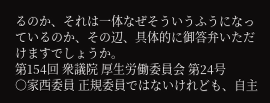るのか、それは一体なぜそういうふうになっているのか、その辺、具体的に御答弁いただけますでしょうか。
第154回 衆議院 厚生労働委員会 第24号
○家西委員 正規委員ではないけれども、自主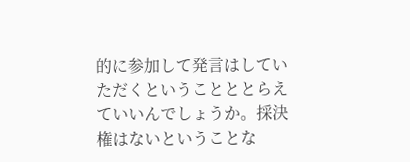的に参加して発言はしていただくということととらえていいんでしょうか。採決権はないということな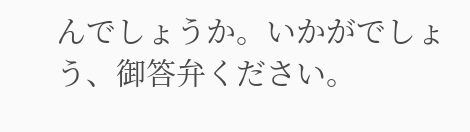んでしょうか。いかがでしょう、御答弁ください。